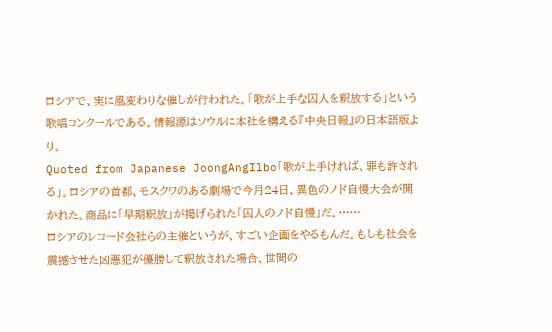ロシアで、実に風変わりな催しが行われた。「歌が上手な囚人を釈放する」という歌唱コンクールである。情報源はソウルに本社を構える『中央日報』の日本語版より。
Quoted from Japanese JoongAngIlbo「歌が上手ければ、罪も許される」。ロシアの首都、モスクワのある劇場で今月24日、異色のノド自慢大会が開かれた。商品に「早期釈放」が掲げられた「囚人のノド自慢」だ。……
ロシアのレコード会社らの主催というが、すごい企画をやるもんだ。もしも社会を震撼させた凶悪犯が優勝して釈放された場合、世間の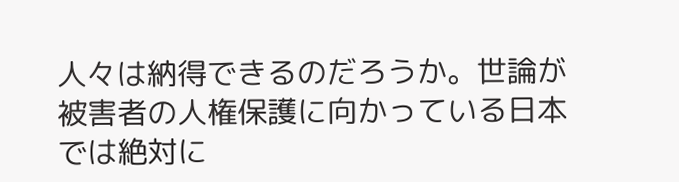人々は納得できるのだろうか。世論が被害者の人権保護に向かっている日本では絶対に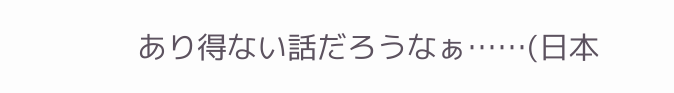あり得ない話だろうなぁ……(日本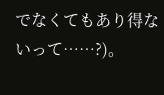でなくてもあり得ないって……?)。